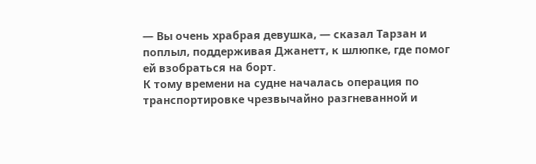— Вы очень храбрая девушка, — сказал Тарзан и поплыл, поддерживая Джанетт, к шлюпке, где помог ей взобраться на борт.
К тому времени на судне началась операция по транспортировке чрезвычайно разгневанной и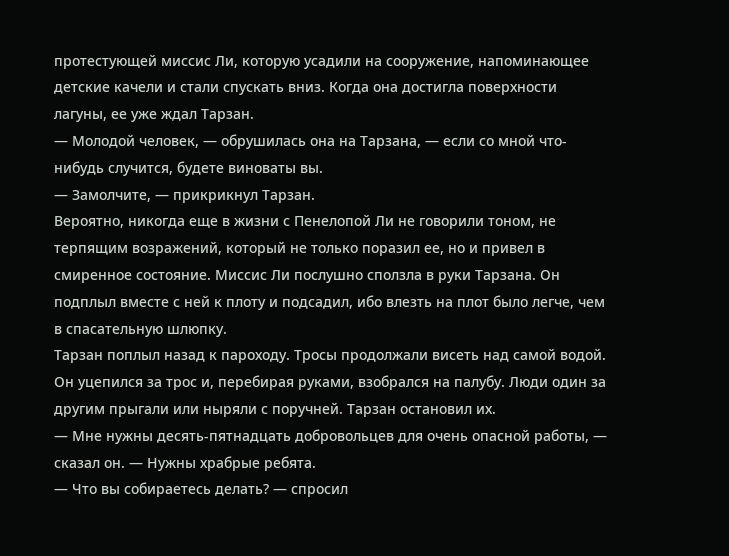протестующей миссис Ли, которую усадили на сооружение, напоминающее детские качели и стали спускать вниз. Когда она достигла поверхности лагуны, ее уже ждал Тарзан.
— Молодой человек, — обрушилась она на Тарзана, — если со мной что-нибудь случится, будете виноваты вы.
— Замолчите, — прикрикнул Тарзан.
Вероятно, никогда еще в жизни с Пенелопой Ли не говорили тоном, не терпящим возражений, который не только поразил ее, но и привел в смиренное состояние. Миссис Ли послушно сползла в руки Тарзана. Он подплыл вместе с ней к плоту и подсадил, ибо влезть на плот было легче, чем в спасательную шлюпку.
Тарзан поплыл назад к пароходу. Тросы продолжали висеть над самой водой. Он уцепился за трос и, перебирая руками, взобрался на палубу. Люди один за другим прыгали или ныряли с поручней. Тарзан остановил их.
— Мне нужны десять-пятнадцать добровольцев для очень опасной работы, — сказал он. — Нужны храбрые ребята.
— Что вы собираетесь делать? — спросил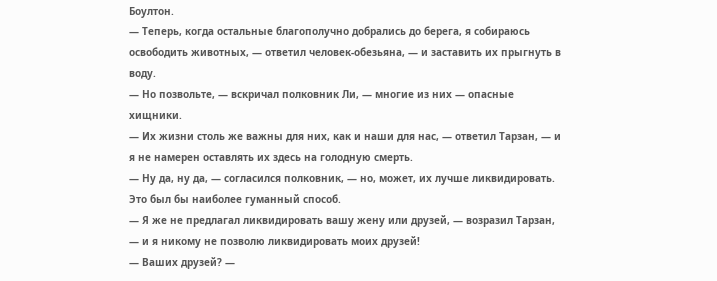Боултон.
— Теперь, когда остальные благополучно добрались до берега, я собираюсь освободить животных, — ответил человек-обезьяна, — и заставить их прыгнуть в воду.
— Но позвольте, — вскричал полковник Ли, — многие из них — опасные хищники.
— Их жизни столь же важны для них, как и наши для нас, — ответил Тарзан, — и я не намерен оставлять их здесь на голодную смерть.
— Ну да, ну да, — согласился полковник, — но, может, их лучше ликвидировать. Это был бы наиболее гуманный способ.
— Я же не предлагал ликвидировать вашу жену или друзей, — возразил Тарзан, — и я никому не позволю ликвидировать моих друзей!
— Ваших друзей? —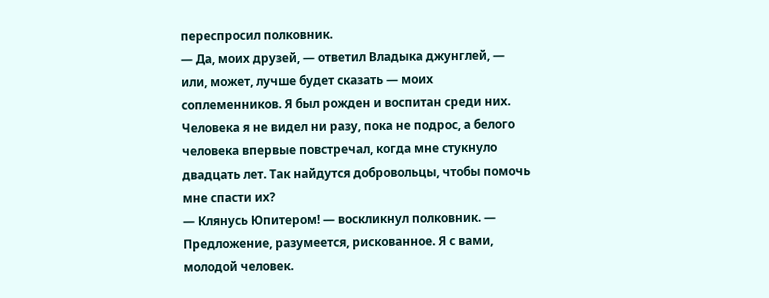переспросил полковник.
— Да, моих друзей, — ответил Владыка джунглей, — или, может, лучше будет сказать — моих соплеменников. Я был рожден и воспитан среди них. Человека я не видел ни разу, пока не подрос, а белого человека впервые повстречал, когда мне стукнуло двадцать лет. Так найдутся добровольцы, чтобы помочь мне спасти их?
— Клянусь Юпитером! — воскликнул полковник. — Предложение, разумеется, рискованное. Я с вами, молодой человек.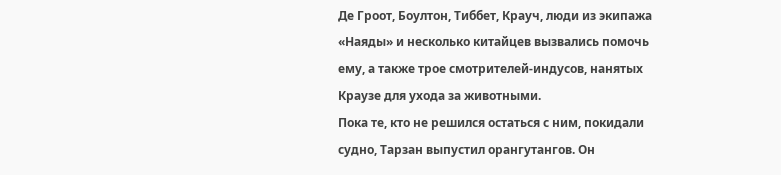Де Гроот, Боултон, Тиббет, Крауч, люди из экипажа «Наяды» и несколько китайцев вызвались помочь ему, а также трое смотрителей-индусов, нанятых Краузе для ухода за животными.
Пока те, кто не решился остаться с ним, покидали судно, Тарзан выпустил орангутангов. Он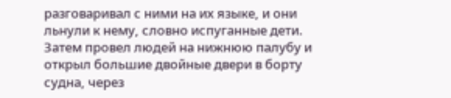разговаривал с ними на их языке, и они льнули к нему, словно испуганные дети. Затем провел людей на нижнюю палубу и открыл большие двойные двери в борту судна, через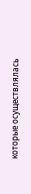которые осуществлялась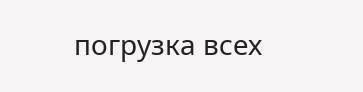погрузка всех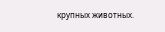крупных животных.